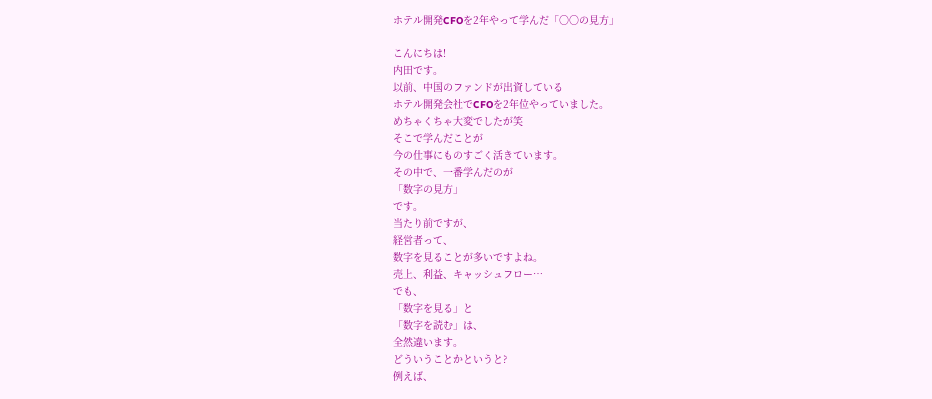ホテル開発CFOを2年やって学んだ「〇〇の見方」

こんにちは!
内田です。
以前、中国のファンドが出資している
ホテル開発会社でCFOを2年位やっていました。
めちゃくちゃ大変でしたが笑
そこで学んだことが
今の仕事にものすごく活きています。
その中で、一番学んだのが
「数字の見方」
です。
当たり前ですが、
経営者って、
数字を見ることが多いですよね。
売上、利益、キャッシュフロー…
でも、
「数字を見る」と
「数字を読む」は、
全然違います。
どういうことかというと?
例えば、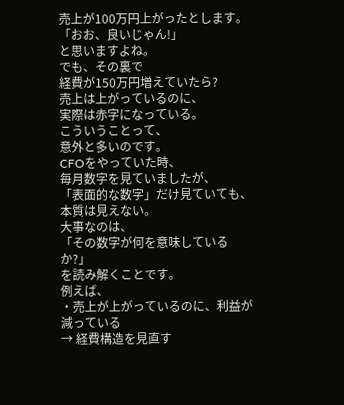売上が100万円上がったとします。
「おお、良いじゃん!」
と思いますよね。
でも、その裏で
経費が150万円増えていたら?
売上は上がっているのに、
実際は赤字になっている。
こういうことって、
意外と多いのです。
CFOをやっていた時、
毎月数字を見ていましたが、
「表面的な数字」だけ見ていても、
本質は見えない。
大事なのは、
「その数字が何を意味しているか?」
を読み解くことです。
例えば、
・売上が上がっているのに、利益が減っている
→ 経費構造を見直す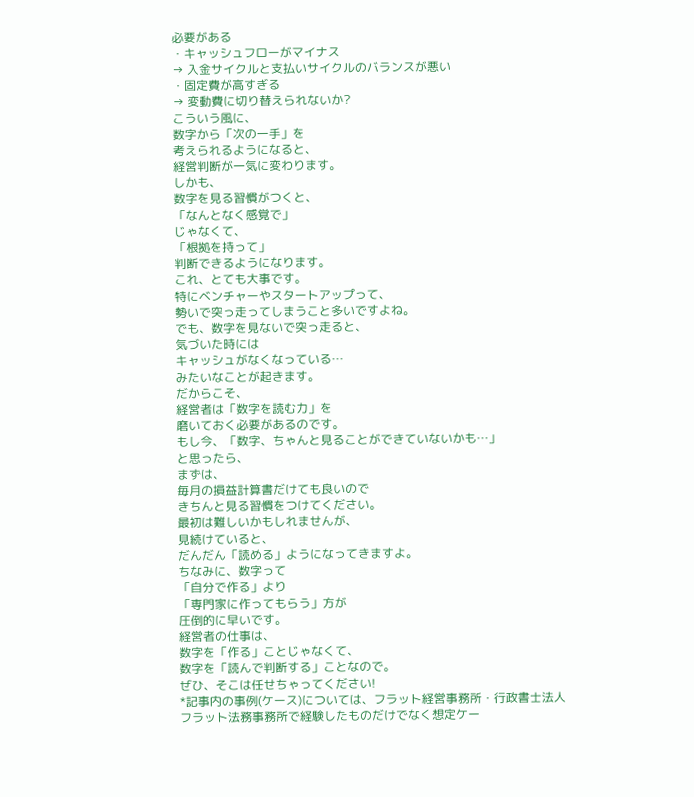必要がある
・キャッシュフローがマイナス
→ 入金サイクルと支払いサイクルのバランスが悪い
・固定費が高すぎる
→ 変動費に切り替えられないか?
こういう風に、
数字から「次の一手」を
考えられるようになると、
経営判断が一気に変わります。
しかも、
数字を見る習慣がつくと、
「なんとなく感覚で」
じゃなくて、
「根拠を持って」
判断できるようになります。
これ、とても大事です。
特にベンチャーやスタートアップって、
勢いで突っ走ってしまうこと多いですよね。
でも、数字を見ないで突っ走ると、
気づいた時には
キャッシュがなくなっている…
みたいなことが起きます。
だからこそ、
経営者は「数字を読む力」を
磨いておく必要があるのです。
もし今、「数字、ちゃんと見ることができていないかも…」
と思ったら、
まずは、
毎月の損益計算書だけても良いので
きちんと見る習慣をつけてください。
最初は難しいかもしれませんが、
見続けていると、
だんだん「読める」ようになってきますよ。
ちなみに、数字って
「自分で作る」より
「専門家に作ってもらう」方が
圧倒的に早いです。
経営者の仕事は、
数字を「作る」ことじゃなくて、
数字を「読んで判断する」ことなので。
ぜひ、そこは任せちゃってください!
*記事内の事例(ケース)については、フラット経営事務所・行政書士法人フラット法務事務所で経験したものだけでなく想定ケー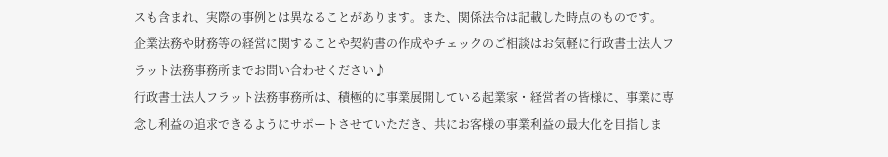スも含まれ、実際の事例とは異なることがあります。また、関係法令は記載した時点のものです。
企業法務や財務等の経営に関することや契約書の作成やチェックのご相談はお気軽に行政書士法人フラット法務事務所までお問い合わせください♪
行政書士法人フラット法務事務所は、積極的に事業展開している起業家・経営者の皆様に、事業に専念し利益の追求できるようにサポートさせていただき、共にお客様の事業利益の最大化を目指しま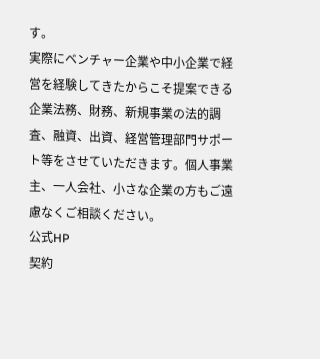す。
実際にベンチャー企業や中小企業で経営を経験してきたからこそ提案できる企業法務、財務、新規事業の法的調査、融資、出資、経営管理部門サポート等をさせていただきます。個人事業主、一人会社、小さな企業の方もご遠慮なくご相談ください。
公式HP
契約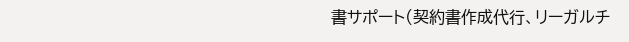書サポート(契約書作成代行、リーガルチ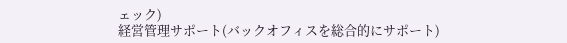ェック)
経営管理サポート(バックオフィスを総合的にサポート)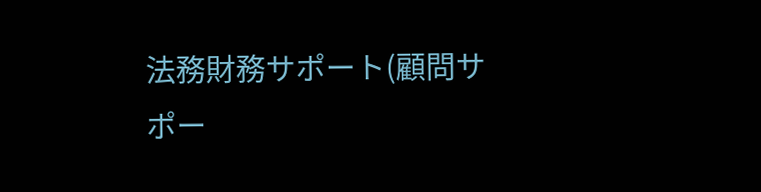法務財務サポート(顧問サポー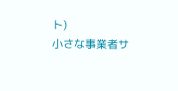ト)
小さな事業者サ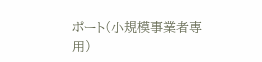ポート(小規模事業者専用)